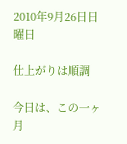2010年9月26日日曜日

仕上がりは順調

今日は、この一ヶ月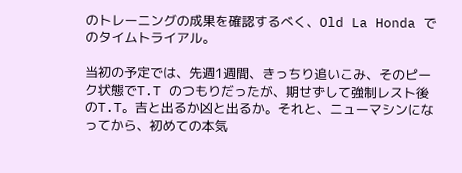のトレーニングの成果を確認するべく、Old La Honda でのタイムトライアル。

当初の予定では、先週1週間、きっちり追いこみ、そのピーク状態でT.T のつもりだったが、期せずして強制レスト後のT.T。吉と出るか凶と出るか。それと、ニューマシンになってから、初めての本気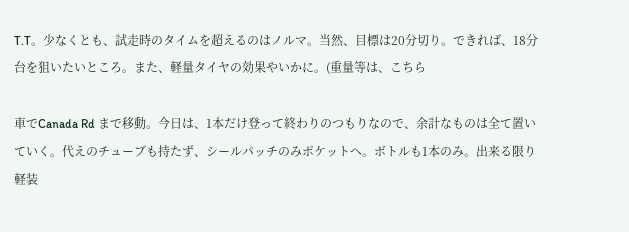T.T。少なくとも、試走時のタイムを超えるのはノルマ。当然、目標は20分切り。できれば、18分台を狙いたいところ。また、軽量タイヤの効果やいかに。(重量等は、こちら

車でCanada Rd まで移動。今日は、1本だけ登って終わりのつもりなので、余計なものは全て置いていく。代えのチューブも持たず、シールパッチのみポケットへ。ボトルも1本のみ。出来る限り軽装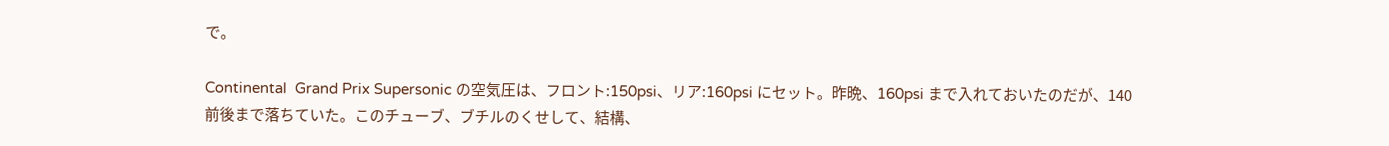で。

Continental  Grand Prix Supersonic の空気圧は、フロント:150psi、リア:160psi にセット。昨晩、160psi まで入れておいたのだが、140前後まで落ちていた。このチューブ、ブチルのくせして、結構、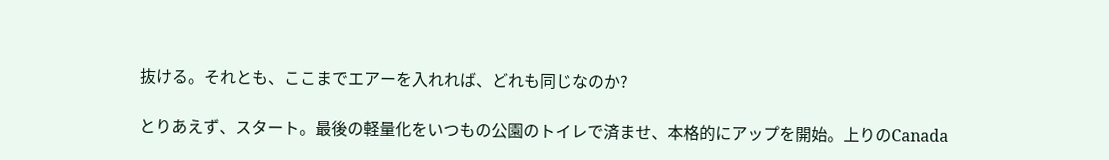抜ける。それとも、ここまでエアーを入れれば、どれも同じなのか?

とりあえず、スタート。最後の軽量化をいつもの公園のトイレで済ませ、本格的にアップを開始。上りのCanada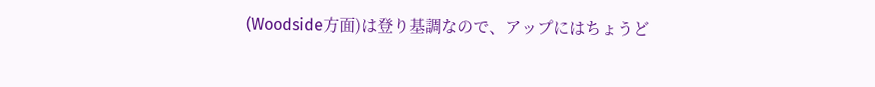(Woodside方面)は登り基調なので、アップにはちょうど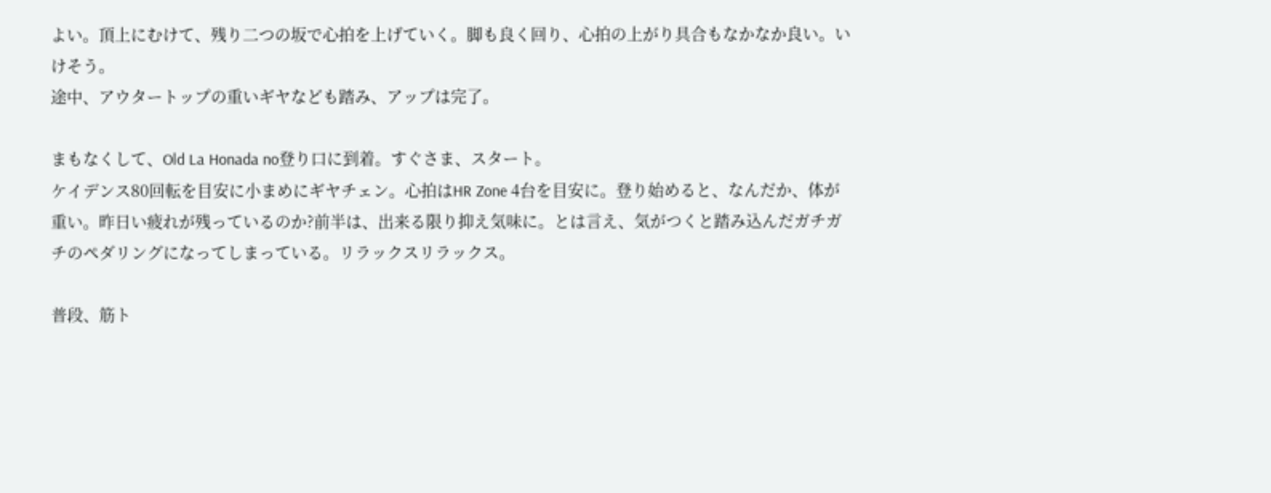よい。頂上にむけて、残り二つの坂で心拍を上げていく。脚も良く回り、心拍の上がり具合もなかなか良い。いけそう。
途中、アウタートップの重いギヤなども踏み、アップは完了。

まもなくして、Old La Honada no登り口に到着。すぐさま、スタート。
ケイデンス80回転を目安に小まめにギヤチェン。心拍はHR Zone 4台を目安に。登り始めると、なんだか、体が重い。昨日い疲れが残っているのか?前半は、出来る限り抑え気味に。とは言え、気がつくと踏み込んだガチガチのペダリングになってしまっている。リラックスリラックス。

普段、筋ト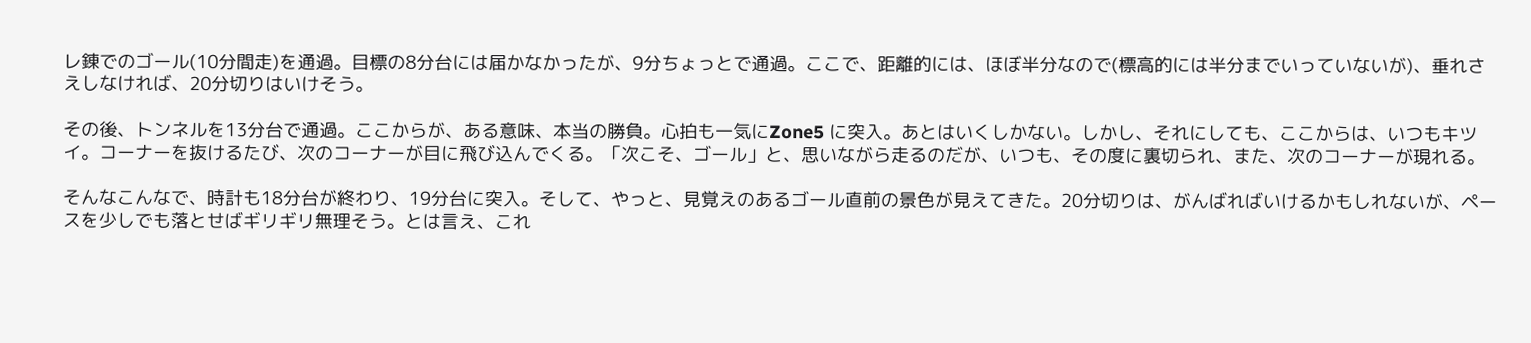レ錬でのゴール(10分間走)を通過。目標の8分台には届かなかったが、9分ちょっとで通過。ここで、距離的には、ほぼ半分なので(標高的には半分までいっていないが)、垂れさえしなければ、20分切りはいけそう。

その後、トンネルを13分台で通過。ここからが、ある意味、本当の勝負。心拍も一気にZone5 に突入。あとはいくしかない。しかし、それにしても、ここからは、いつもキツイ。コーナーを抜けるたび、次のコーナーが目に飛び込んでくる。「次こそ、ゴール」と、思いながら走るのだが、いつも、その度に裏切られ、また、次のコーナーが現れる。

そんなこんなで、時計も18分台が終わり、19分台に突入。そして、やっと、見覚えのあるゴール直前の景色が見えてきた。20分切りは、がんばればいけるかもしれないが、ペースを少しでも落とせばギリギリ無理そう。とは言え、これ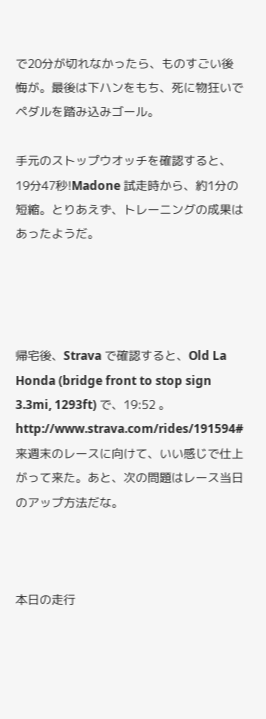で20分が切れなかったら、ものすごい後悔が。最後は下ハンをもち、死に物狂いでペダルを踏み込みゴール。

手元のストップウオッチを確認すると、19分47秒!Madone 試走時から、約1分の短縮。とりあえず、トレーニングの成果はあったようだ。




帰宅後、Strava で確認すると、Old La Honda (bridge front to stop sign 3.3mi, 1293ft) で、19:52 。
http://www.strava.com/rides/191594#
来週末のレースに向けて、いい感じで仕上がって来た。あと、次の問題はレース当日のアップ方法だな。



本日の走行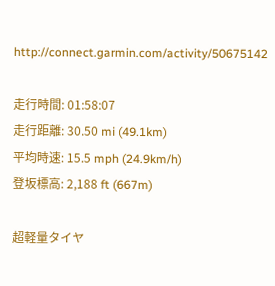http://connect.garmin.com/activity/50675142

走行時間: 01:58:07
走行距離: 30.50 mi (49.1km)
平均時速: 15.5 mph (24.9km/h)
登坂標高: 2,188 ft (667m)

超軽量タイヤ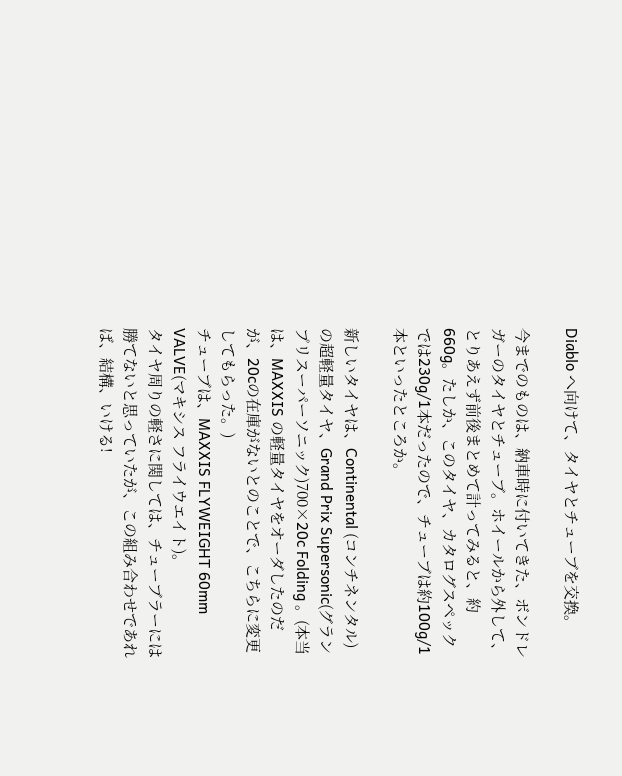Diablo へ向けて、タイヤとチューブを交換。

今までのものは、納車時に付いてきた、ボンドレガーのタイヤとチューブ。ホイールから外して、とりあえず前後まとめて計ってみると、約660g。たしか、このタイヤ、カタログスペックでは230g/1本だったので、チューブは約100g/1本といったところか。

新しいタイヤは、Continental (コンチネンタル)の超軽量タイヤ、Grand Prix Supersonic(グランプリスーパーソニック)700×20c Folding 。(本当は、MAXXIS の軽量タイヤをオーダしたのだが、20cの在庫がないとのことで、こちらに変更してもらった。)
チューブは、MAXXIS FLYWEIGHT 60mm VALVE(マキシス フライウエイト)。
タイヤ周りの軽さに関しては、チューブラーには勝てないと思っていたが、この組み合わせであれば、結構、いける!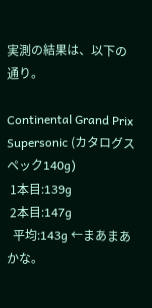実測の結果は、以下の通り。

Continental Grand Prix Supersonic (カタログスペック140g)
 1本目:139g
 2本目:147g
  平均:143g ←まあまあかな。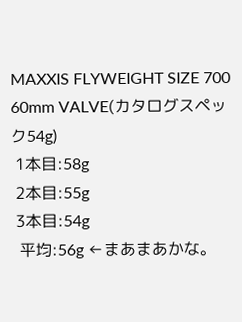MAXXIS FLYWEIGHT SIZE 700 60mm VALVE(カタログスペック54g)
 1本目:58g
 2本目:55g
 3本目:54g
  平均:56g ←まあまあかな。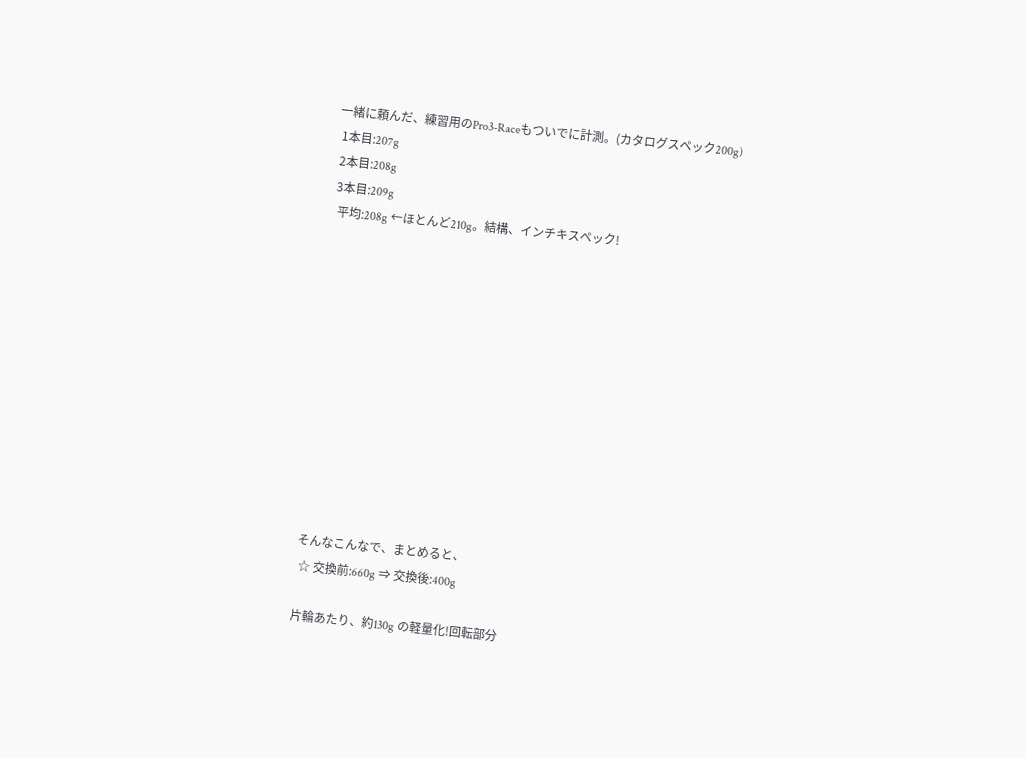一緒に頼んだ、練習用のPro3-Raceもついでに計測。(カタログスペック200g)
 1本目:207g
 2本目:208g
 3本目:209g
  平均:208g ←ほとんど210g。結構、インチキスペック!












そんなこんなで、まとめると、
 ☆ 交換前:660g ⇒ 交換後:400g

片輪あたり、約130g の軽量化!回転部分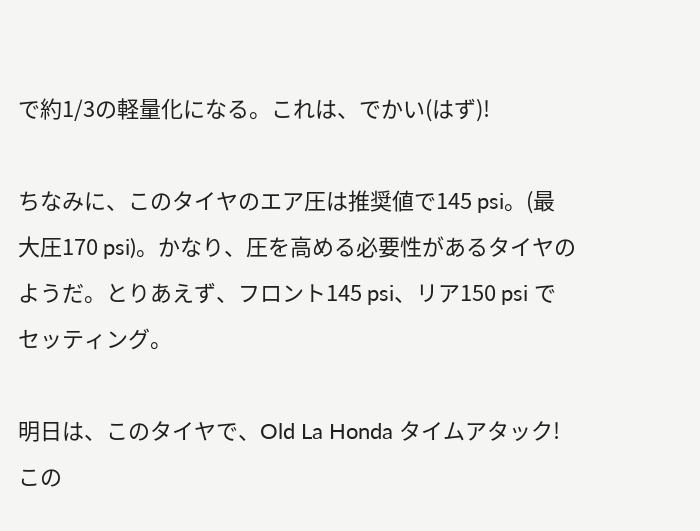で約1/3の軽量化になる。これは、でかい(はず)!

ちなみに、このタイヤのエア圧は推奨値で145 psi。(最大圧170 psi)。かなり、圧を高める必要性があるタイヤのようだ。とりあえず、フロント145 psi、リア150 psi でセッティング。

明日は、このタイヤで、Old La Honda タイムアタック!この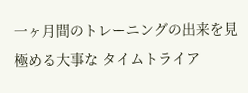一ヶ月間のトレーニングの出来を見極める大事な タイムトライア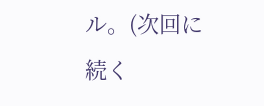ル。(次回に続く